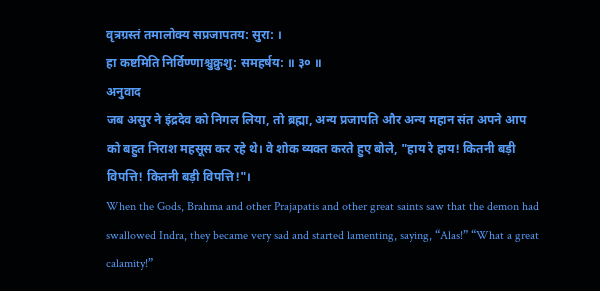वृत्रग्रस्तं तमालोक्य सप्रजापतय: सुरा: ।
हा कष्टमिति निर्विण्णाश्चुक्रुशु: समहर्षय: ॥ ३० ॥
अनुवाद
जब असुर ने इंद्रदेव को निगल लिया, तो ब्रह्मा, अन्य प्रजापति और अन्य महान संत अपने आप को बहुत निराश महसूस कर रहे थे। वे शोक व्यक्त करते हुए बोले, "हाय रे हाय! कितनी बड़ी विपत्ति! कितनी बड़ी विपत्ति!"।
When the Gods, Brahma and other Prajapatis and other great saints saw that the demon had swallowed Indra, they became very sad and started lamenting, saying, “Alas!” “What a great calamity!”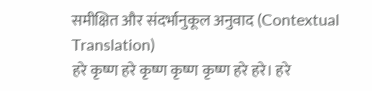समीक्षित और संदर्भानुकूल अनुवाद (Contextual Translation)
हरे कृष्ण हरे कृष्ण कृष्ण कृष्ण हरे हरे। हरे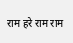राम हरे राम राम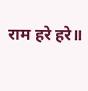राम हरे हरे॥